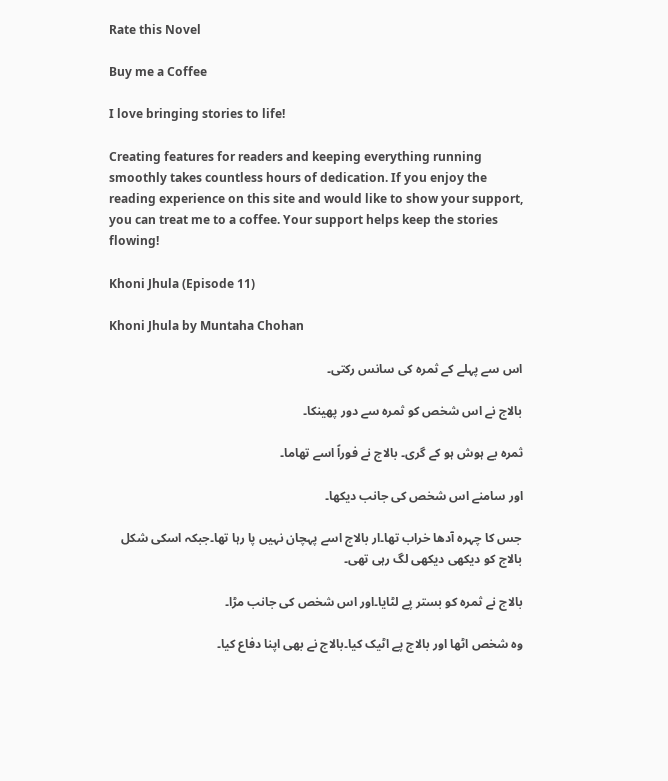Rate this Novel

Buy me a Coffee

I love bringing stories to life!

Creating features for readers and keeping everything running smoothly takes countless hours of dedication. If you enjoy the reading experience on this site and would like to show your support, you can treat me to a coffee. Your support helps keep the stories flowing!

Khoni Jhula (Episode 11)

Khoni Jhula by Muntaha Chohan

اس سے پہلے کے ثمرہ کی سانس رکتی۔

بالاج نے اس شخص کو ثمرہ سے دور پھینکا۔

ثمرہ بے ہوش ہو کے گری۔ بالاج نے فوراً اسے تھاما۔

اور سامنے اس شخص کی جانب دیکھا۔

جس کا چہرہ آدھا خراب تھا۔ار بالاج اسے پہچان نہیں پا رہا تھا۔جبکہ اسکی شکل بالاج کو دیکھی دیکھی لگ رہی تھی۔

بالاج نے ثمرہ کو بستر پے لٹایا۔اور اس شخص کی جانب مڑا۔

وہ شخص اٹھا اور بالاج پے اٹیک کیا۔بالاج نے بھی اپنا دفاع کیا۔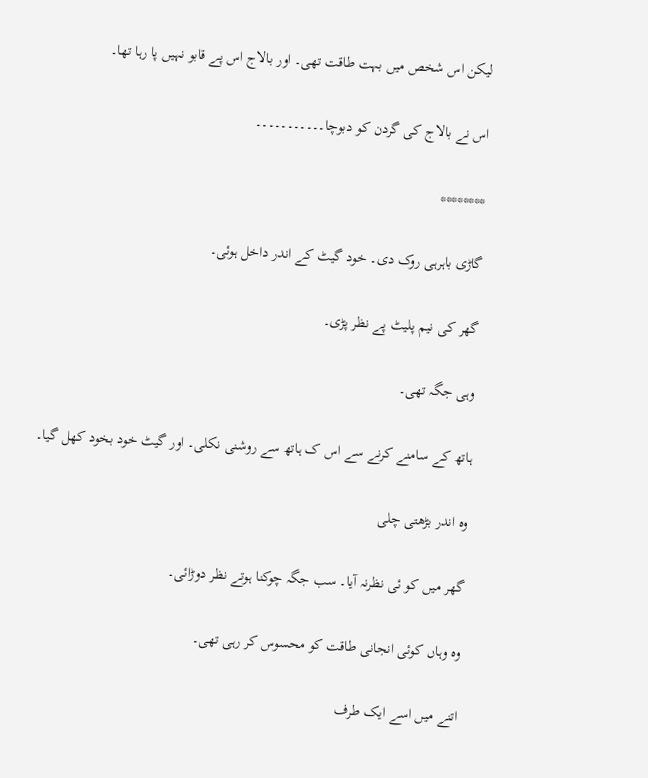لیکن اس شخص میں بہت طاقت تھی۔ اور بالاج اس پے قابو نہیں پا رہا تھا۔

اس نے بالاج کی گردن کو دبوچا۔۔۔۔۔۔۔۔۔۔۔

********

گاڑی باہرہی روک دی۔ خود گیٹ کے اندر داخل ہوئی۔

گھر کی نیم پلیٹ پے نظر پڑی۔

وہی جگہ تھی۔

ہاتھ کے سامنے کرنے سے اس ک ہاتھ سے روشنی نکلی۔ اور گیٹ خود بخود کھل گیا۔

وہ اندر بڑھتی چلی

گھر میں کو ئی نظرنہ آیا۔ سب جگہ چوکنا ہوتے نظر دوڑائی۔

وہ وہاں کوئی انجانی طاقت کو محسوس کر رہی تھی۔

اتنے میں اسے ایک طرف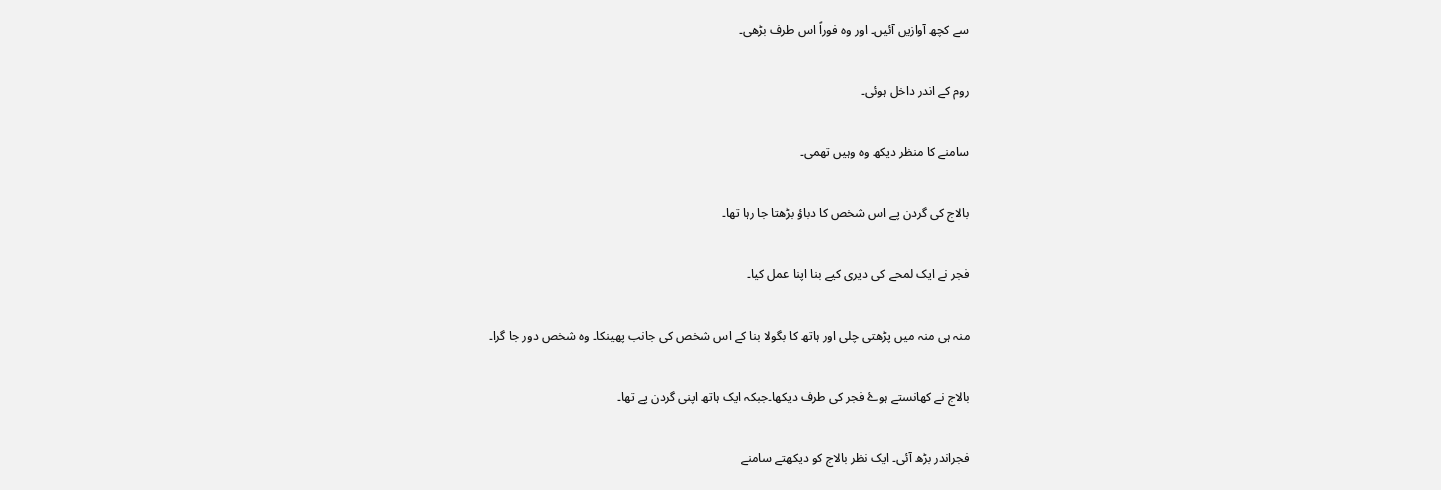سے کچھ آوازیں آئیں۔ اور وہ فوراً اس طرف بڑھی۔

روم کے اندر داخل ہوئی۔

سامنے کا منظر دیکھ وہ وہیں تھمی۔

بالاج کی گردن پے اس شخص کا دباؤ بڑھتا جا رہا تھا۔

فجر نے ایک لمحے کی دیری کیے بنا اپنا عمل کیا۔

منہ ہی منہ میں پڑھتی چلی اور ہاتھ کا بگولا بنا کے اس شخص کی جانب پھینکا۔ وہ شخص دور جا گرا۔

بالاج نے کھانستے ہوۓ فجر کی طرف دیکھا۔جبکہ ایک ہاتھ اپنی گردن پے تھا۔

فجراندر بڑھ آئی۔ ایک نظر بالاج کو دیکھتے سامنے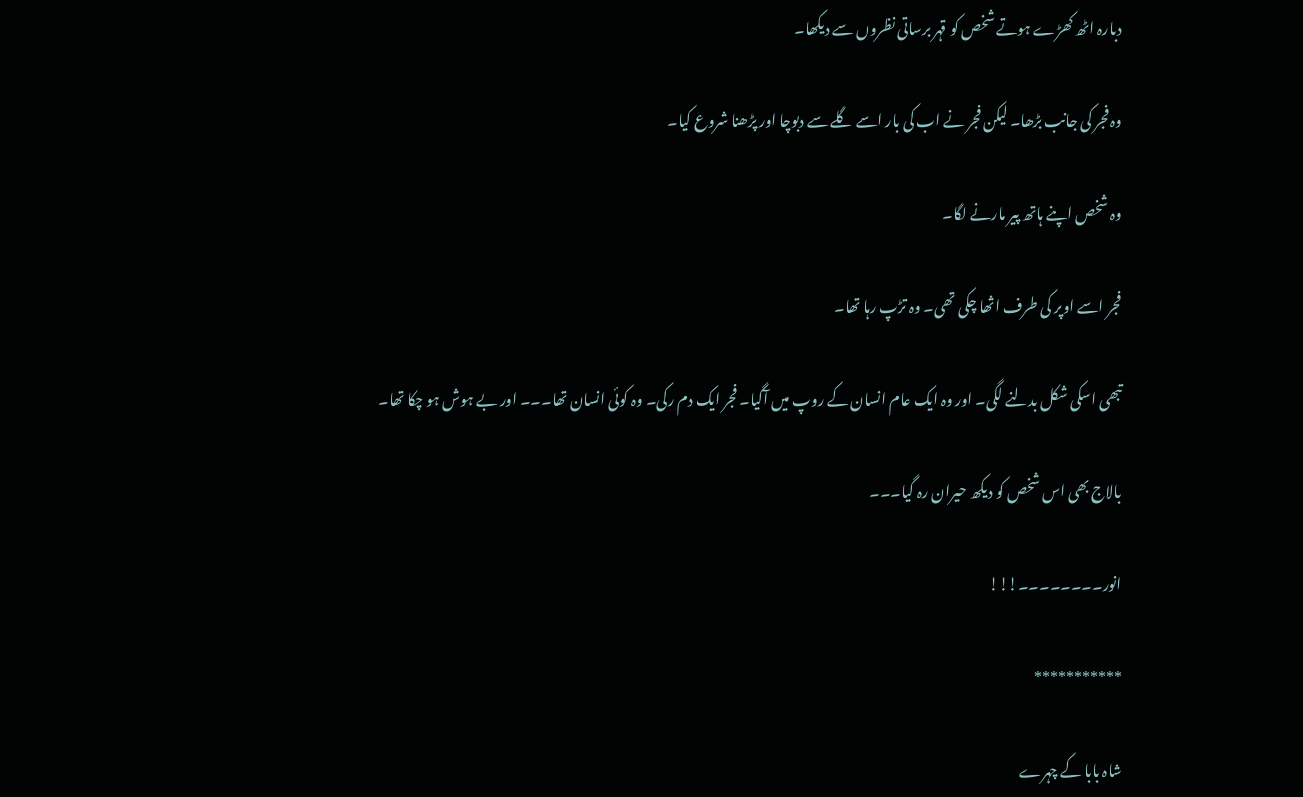دبارہ اٹھ کھڑے ہوتے شخص کو قہر برساتی نظروں سے دیکھا۔

وہ فجر کی جانب بڑھا۔ لیکن فجر نے اب کی بار اسے گلے سے دبوچا اور پڑھنا شروع کیا۔

وہ شخص اپنے ہاتھ پیر مارنے لگا۔

فجر اسے اوپر کی طرف اثھا چکی تھی۔ وہ تڑپ رہا تھا۔

تبھی اسکی شکل بدلنے لگی۔ اور وہ ایک عام انسان کے روپ میں آگیا۔ فجر ایک دم رکی۔ وہ کوئی انسان تھا۔۔۔ اور بے ہوش ہو چکا تھا۔

بالاج بھی اس شخص کو دیکھ حیران رہ گیا۔۔۔

انور۔۔۔۔۔۔۔۔!!!

***********

شاہ بابا کے چہرے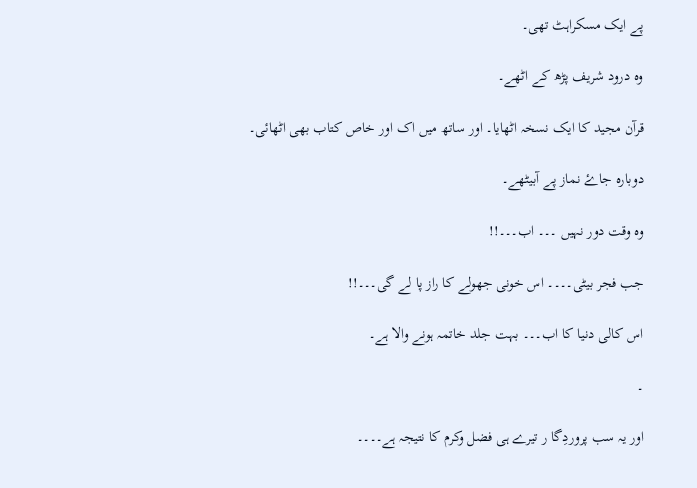پے ایک مسکراہٹ تھی۔

وہ درود شریف پڑھ کے اٹھے۔

قرآن مجید کا ایک نسخہ اٹھایا۔ اور ساتھ میں اک اور خاص کتاب بھی اٹھائی۔

دوبارہ جاۓ نماز پے آبیٹھے۔

وہ وقت دور نہیں ۔۔۔ اب۔۔۔!!

جب فجر بیٹی۔۔۔۔ اس خونی جھولے کا راز پا لے گی۔۔۔!!

اس کالی دنیا کا اب۔۔۔ بہت جلد خاتمہ ہونے والا ہے۔

۔

اور یہ سب پروردِگا ر تیرے ہی فضل وکرم کا نتیجہ ہے۔۔۔۔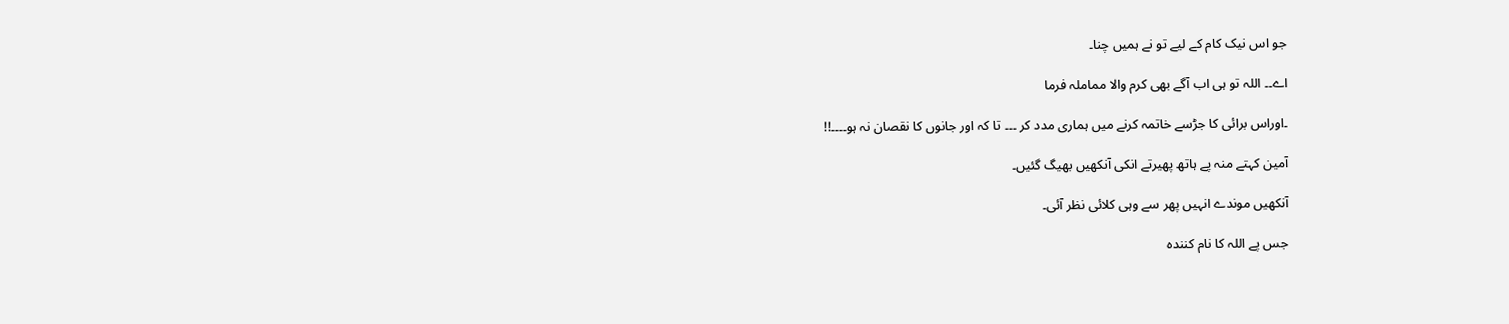جو اس نیک کام کے لیے تو نے ہمیں چنا۔

اے۔۔ اللہ تو ہی اب آگے بھی کرم والا مماملہ فرما

۔اوراس برائی کا جڑسے خاتمہ کرنے میں ہماری مدد کر ۔۔۔ تا کہ اور جانوں کا نقصان نہ ہو۔۔۔۔!!

آمین کہتے منہ پے ہاتھ پھیرتے انکی آنکھیں بھیگ گئیں۔

آنکھیں موندے انہیں پھر سے وہی کلائی نظر آئی۔

جس پے اللہ کا نام کنندہ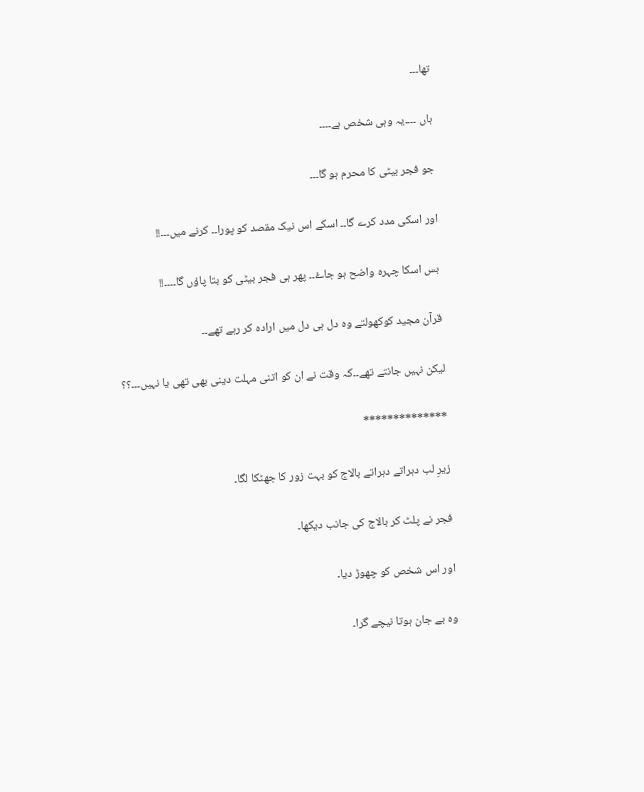تھا۔۔۔

ہاں ۔۔۔۔یہ وہی شخص ہے۔۔۔۔

جو فجر بیٹی کا محرم ہو گا۔۔۔

اور اسکی مدد کرے گا۔۔ اسکے اس نیک مقصد کو پورا۔۔ کرنے میں۔۔۔!!

بس اسکا چہرہ واضح ہو جاۓ۔۔ پھر ہی فجر بیٹی کو بتا پاؤں گا۔۔۔۔!!

قرآن مجید کوکھولتے وہ دل ہی دل میں ارادہ کر رہے تھے۔۔

لیکن نہیں جانتے تھے۔۔کہ وقت نے ان کو اتنی مہلت دینی بھی تھی یا نہیں۔۔۔؟؟

**************

زیرِ لب دہراتے دہراتے بالاج کو بہت زور کا جھٹکا لگا۔

فجر نے پلٹ کر بالاج کی جانب دیکھا۔

اور اس شخص کو چھوڑ دیا۔

وہ بے جان ہوتا نیچے گرا۔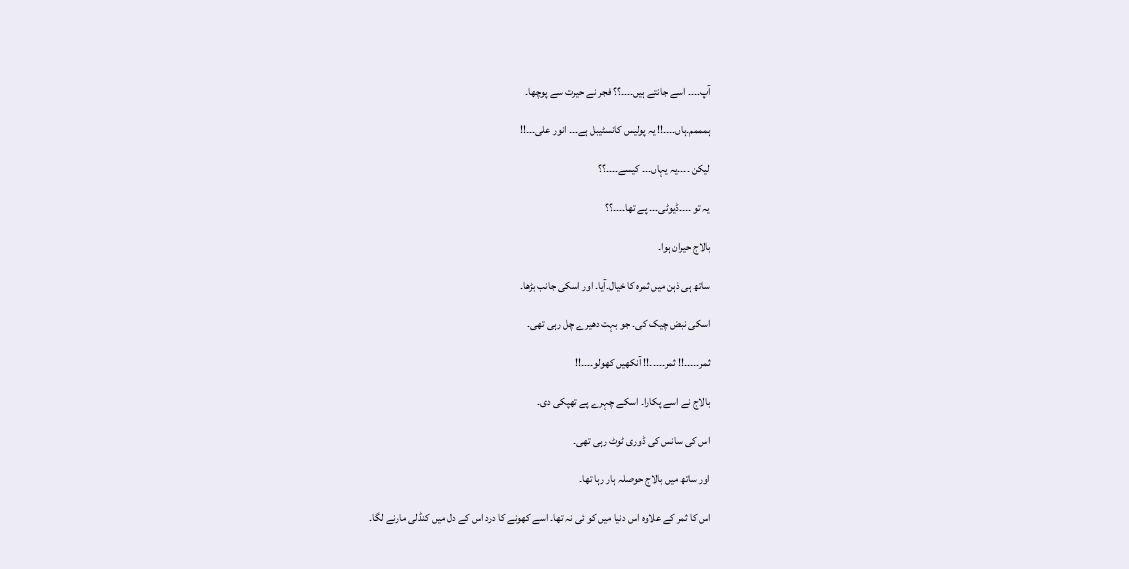آپ۔۔۔۔ اسے جانتے ہیں۔۔۔۔؟؟ فجر نے حیرت سے پوچھا۔

ہمممم۔ہاں۔۔۔۔!! یہ پولیس کانسٹیبل ہے۔۔۔ انور علی۔۔۔!!

لیکن ۔۔۔۔یہ یہاں۔۔۔ کیسے۔۔۔۔؟؟

یہ تو ۔۔۔۔ڈیوٹی۔۔۔ پے تھا۔۔۔۔؟؟

بالاج حیران ہوا۔

ساتھ ہی ذہن میں ثمرہ کا خیال۔آیا۔ اور اسکی جانب بڑھا۔

اسکی نبض چیک کی۔ جو بہت دھیرے چل رہی تھی۔

ثمر۔۔۔۔۔!! ثمر۔۔۔۔۔!! آنکھیں کھولو۔۔۔۔!!

بالاج نے اسے پکارا۔ اسکے چہرے پے تھپکی دی۔

اس کی سانس کی ڈوری ٹوٹ رہی تھی۔

اور ساتھ میں بالاج حوصلہ ہار رہا تھا۔

اس کا ثمر کے علاوہ اس دنیا میں کو ئی نہ تھا۔ اسے کھونے کا درد اس کے دل میں کنڈلی مارنے لگا۔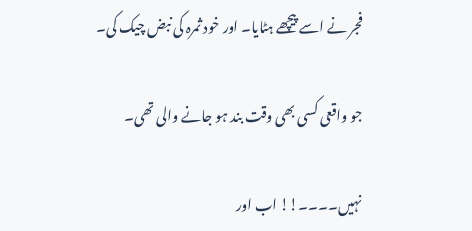فجر نے اسے پیچھے ہٹایا۔ اور خود ثمرہ کی نبض چیک کی۔

جو واقعی کسی بھی وقت بند ہو جانے والی تھی۔

نہیں۔۔۔۔!! اب اور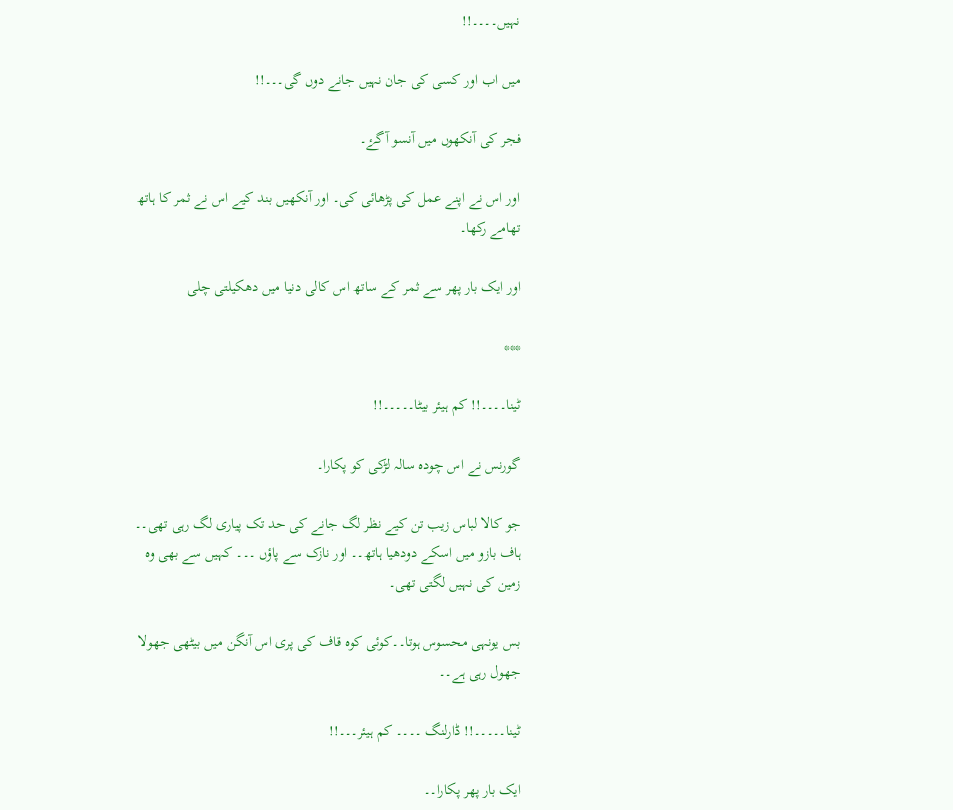نہیں۔۔۔۔!!

میں اب اور کسی کی جان نہیں جانے دوں گی۔۔۔!!

فجر کی آنکھوں میں آنسو آگۓ۔

اور اس نے اپنے عمل کی پڑھائی کی۔ اور آنکھیں بند کیے اس نے ثمر کا ہاتھ تھامے رکھا۔

اور ایک بار پھر سے ثمر کے ساتھ اس کالی دنیا میں دھکیلتی چلی

***

ٹینا۔۔۔۔!! کم ہیئر بیٹا۔۔۔۔۔!!

گورنس نے اس چودہ سالہ لڑکی کو پکارا۔

جو کالا لباس زیب تن کیے نظر لگ جانے کی حد تک پیاری لگ رہی تھی۔۔ ہاف بازو میں اسکے دودھیا ہاتھ۔۔ اور نازک سے پاؤں ۔۔۔ کہیں سے بھی وہ زمین کی نہیں لگتی تھی۔

بس یونہی محسوس ہوتا۔۔کوئی کوہ قاف کی پری اس آنگن میں بیٹھی جھولا جھول رہی ہے۔۔

ٹینا۔۔۔۔۔!! ڈارلنگ ۔۔۔۔ کم ہیئر۔۔۔!!

ایک بار پھر پکارا۔۔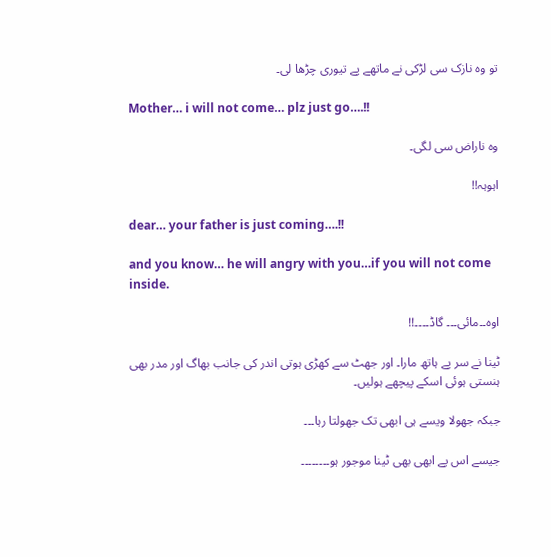تو وہ نازک سی لڑکی نے ماتھے پے تیوری چڑھا لی۔

Mother… i will not come… plz just go….!!

وہ ناراض سی لگی۔

اہوہہ!!

dear… your father is just coming….!!

and you know… he will angry with you…if you will not come inside.

اوہ۔۔مائی۔۔۔ گاڈ۔۔۔۔!!

ٹینا نے سر پے ہاتھ مارا۔ اور جھٹ سے کھڑی ہوتی اندر کی جانب بھاگ اور مدر بھی ہنستی ہوئی اسکے پیچھے ہولیں۔

جبکہ جھولا ویسے ہی ابھی تک جھولتا رہا۔۔۔

جیسے اس پے ابھی بھی ٹینا موجور ہو۔۔۔۔۔۔۔۔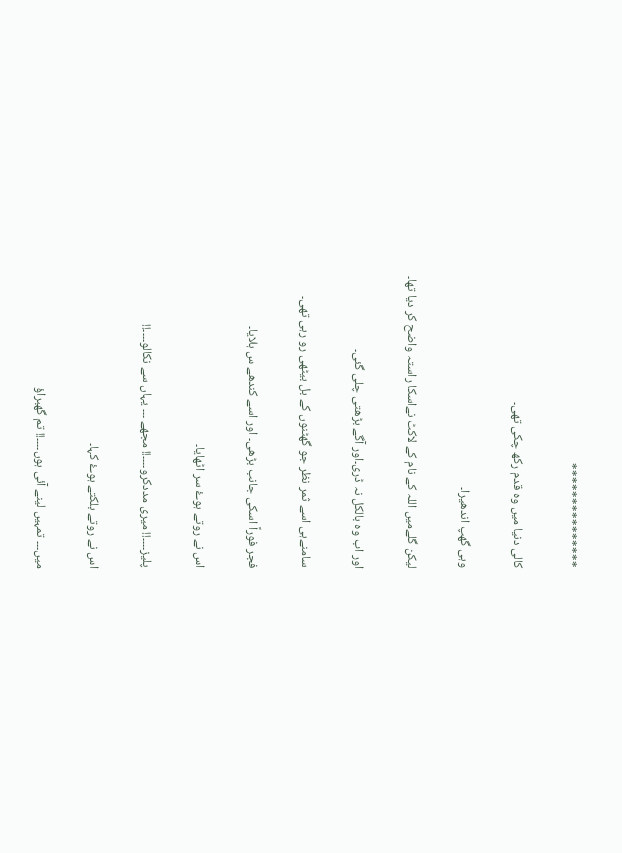***************

کالی دنیا میں وہ قدم رکھ چکی تھی۔

وہی گھپ اندھیرا۔

لیکن گلےمیں اللہ کے نام کے لاکٹ نےاسکا راستہ واضح کر دیا تھا۔

اور اب وہ بالکل نہ ڈری۔اور آگے بڑھتی چلی گئی۔

سامنےہی اسے ثمر نظر جو گھٹنوں کے بل بیٹھی رو رہی تھی۔

فجر فوراً اسکی جانب بڑھی۔ اور اسے کندھے س ہلایا۔

اس نے روتے ہوۓ سر اٹھایا۔

پلیز۔۔۔۔!! میری مددکرو۔۔۔۔!! مجھے ۔۔۔ یہاں سے نکالو۔۔۔۔!!

اس نے روتے بلکتے ہوۓ کہا۔

میں۔۔۔ تمہیں لینے آئی ہوں۔۔۔۔!! تم گھبراؤ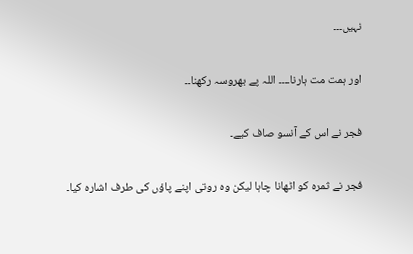نہیں۔۔۔

اور ہمت مت ہارنا۔۔۔۔ اللہ پے بھروسہ رکھنا۔۔

فجر نے اس کے آنسو صاف کیے۔

فجر نے ثمرہ کو اٹھانا چاہا لیکن وہ روتی اپنے پاؤں کی طرف اشارہ کیا۔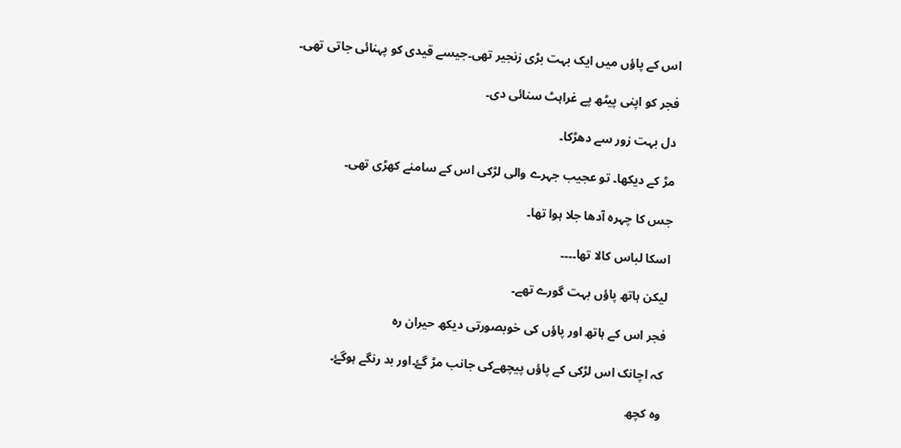اس کے پاؤں میں ایک بہت بڑی زنجیر تھی۔جیسے قیدی کو پہنائی جاتی تھی۔

فجر کو اپنی پیٹھ پے غراہٹ سنائی دی۔

دل بہت زور سے دھڑکا۔

مڑ کے دیکھا۔ تو عجیب جہرے والی لڑکی اس کے سامنے کھڑی تھی۔

جس کا چہرہ آدھا جلا ہوا تھا۔

اسکا لباس کالا تھا۔۔۔۔

لیکن ہاتھ پاؤں بہت گورے تھے۔

فجر اس کے ہاتھ اور پاؤں کی خوبصورتی دیکھ حیران رہ

کہ اچانک اس لڑکی کے پاؤں پیچھےکی جانب مڑ گۓ۔اور بد رنگے ہوگۓ۔

وہ کچھ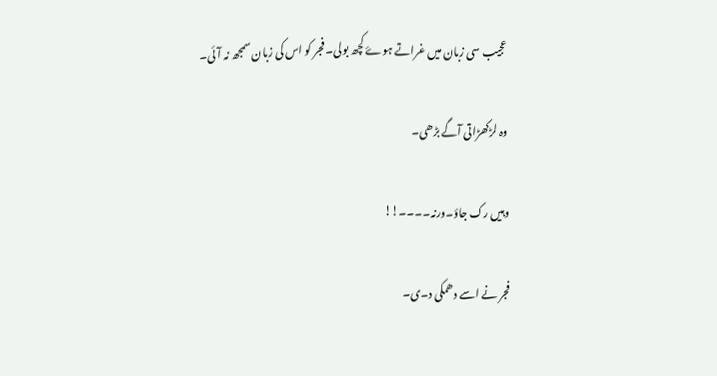عجیب سی زبان میں غراتے ہوۓ کچھ بولی۔ فجر کو اس کی زبان سمجھ نہ آئی۔

وہ لڑکھڑاتی آگے بڑھی۔

وہیں رک جاؤ۔ورنہ۔۔۔۔!!

فجر نے اسے دھمکی د۔ی۔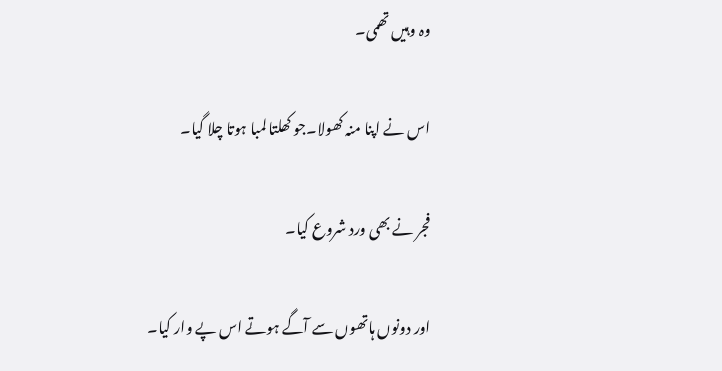وہ وہیں تھمی۔

اس نے اپنا منہ کھولا۔جو کھلتا لمبا ہوتا چلا گیا۔

فجر نے بھی ورد شروع کیا۔

اور دونوں ہاتھوں سے آگے ہوتے اس پے وار کیا۔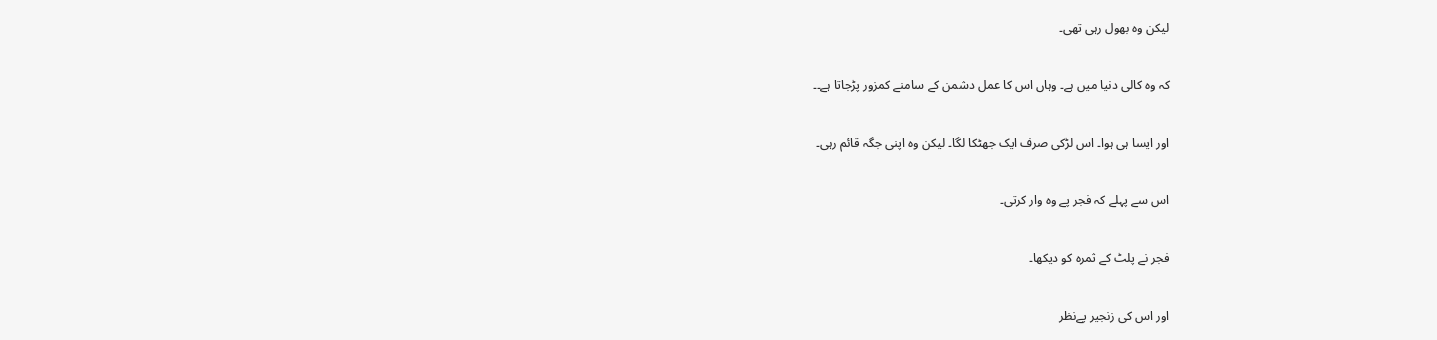لیکن وہ بھول رہی تھی۔

کہ وہ کالی دنیا میں ہے۔ وہاں اس کا عمل دشمن کے سامنے کمزور پڑجاتا ہے۔۔

اور ایسا ہی ہوا۔ اس لڑکی صرف ایک جھٹکا لگا۔ لیکن وہ اپنی جگہ قائم رہی۔

اس سے پہلے کہ فجر پے وہ وار کرتی۔

فجر نے پلٹ کے ثمرہ کو دیکھا۔

اور اس کی زنجیر پےنظر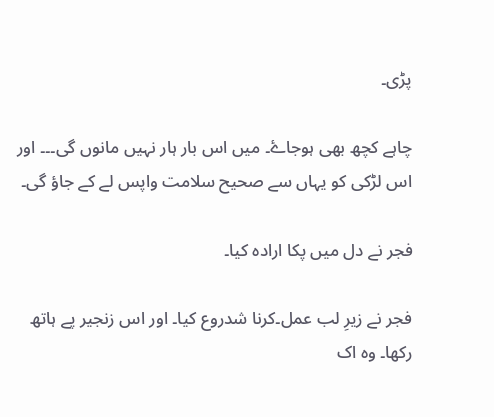پڑی۔

چاہے کچھ بھی ہوجاۓ۔ میں اس بار ہار نہیں مانوں گی۔۔۔ اور اس لڑکی کو یہاں سے صحیح سلامت واپس لے کے جاؤ گی۔

فجر نے دل میں پکا ارادہ کیا۔

فجر نے زیرِ لب عمل۔کرنا شدروع کیا۔ اور اس زنجیر پے ہاتھ رکھا۔ وہ اک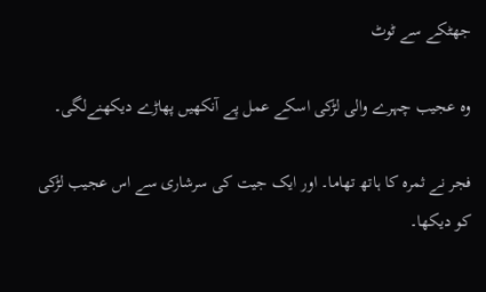جھٹکے سے ٹوٹ

وہ عجیب چہرے والی لڑکی اسکے عمل پے آنکھیں پھاڑے دیکھنےلگی۔

فجر نے ثمرہ کا ہاتھ تھاما۔ اور ایک جیت کی سرشاری سے اس عجیب لڑکی کو دیکھا۔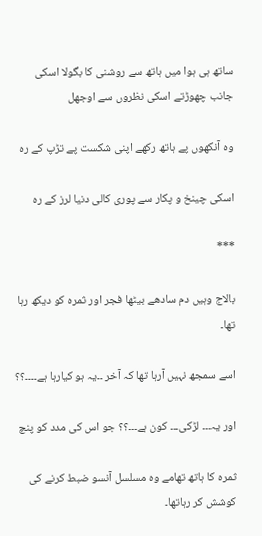ساتھ ہی ہوا میں ہاتھ سے روشنی کا بگولا اسکی جانب چھوڑتے اسکی نظروں سے اوجھل

وہ آنکھوں پے ہاتھ رکھے اپنی شکست پے تڑپ کے رہ

اسکی چینخ و پکار سے پوری کالی دنیا لرز کے رہ

***

بالاج وہیں دم سادھے بیٹھا فجر اور ثمرہ کو دیکھ رہا تھا۔

اسے سمجھ نہیں آرہا تھا کہ آخر ۔۔یہ ہو کیارہا ہے۔۔۔۔؟؟

اور یہ۔۔۔ لڑکی۔۔۔ کون ہے۔۔۔؟؟ جو اس کی مدد کو پنچ

ثمرہ کا ہاتھ تھامے وہ مسلسل آنسو ضبط کرنے کی کوشش کر رہاتھا۔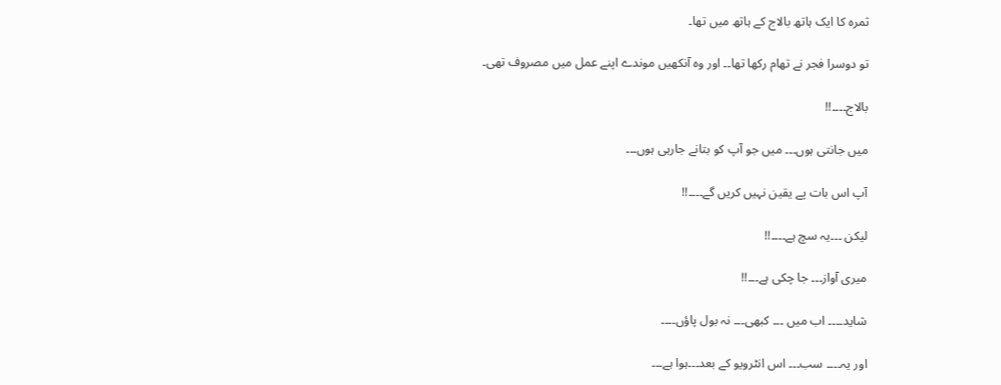ثمرہ کا ایک ہاتھ بالاج کے ہاتھ میں تھا۔

تو دوسرا فجر نے تھام رکھا تھا۔۔ اور وہ آنکھیں موندے اپنے عمل میں مصروف تھی۔

بالاج۔۔۔۔!!

میں جانتی ہوں۔۔۔ میں جو آپ کو بتانے جارہی ہوں۔۔۔

آپ اس بات پے یقین نہیں کریں گے۔۔۔۔!!

لیکن ۔۔۔یہ سچ ہے۔۔۔۔!!

میری آواز۔۔۔ جا چکی ہے۔۔۔!!

شاید۔۔۔۔ اب میں ۔۔۔ کبھی۔۔۔ نہ بول پاؤں۔۔۔۔

اور یہ۔۔۔۔ سب۔۔۔ اس انٹرویو کے بعد۔۔۔ہوا ہے۔۔۔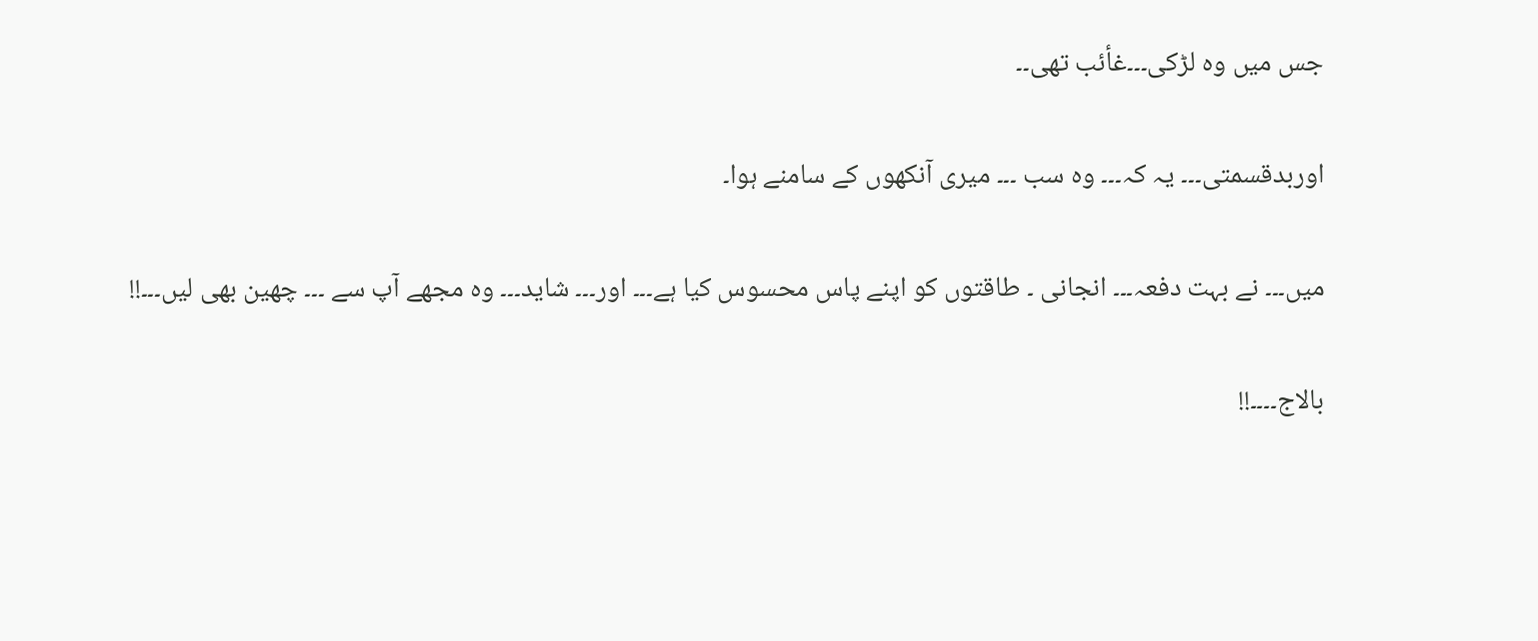جس میں وہ لڑکی۔۔۔غأئب تھی۔۔

اوربدقسمتی۔۔۔ یہ کہ۔۔۔ وہ سب ۔۔۔ میری آنکھوں کے سامنے ہوا۔

میں۔۔۔ نے بہت دفعہ۔۔۔ انجانی ۔ طاقتوں کو اپنے پاس محسوس کیا ہے۔۔۔ اور۔۔۔ شاید۔۔۔ وہ مجھے آپ سے ۔۔۔ چھین بھی لیں۔۔۔!!

بالاج۔۔۔۔!!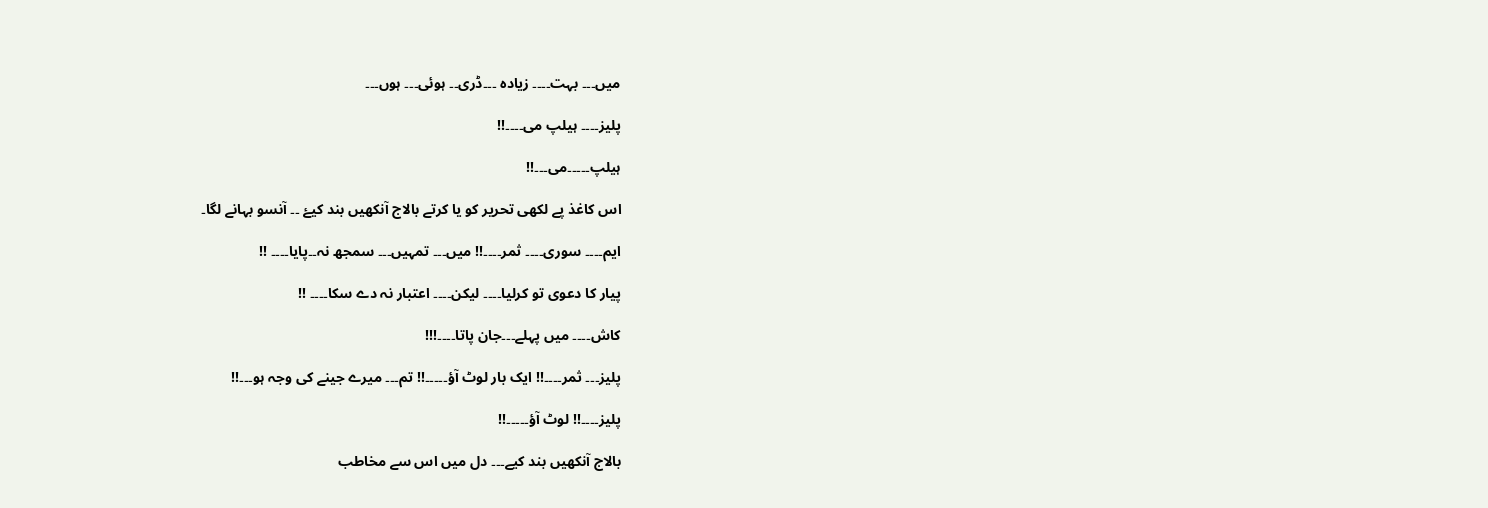میں۔۔۔ بہت۔۔۔۔ زیادہ ۔۔۔ڈری۔۔ ہوئی۔۔۔ ہوں۔۔۔

پلیز۔۔۔۔ ہیلپ می۔۔۔۔!!

ہیلپ۔۔۔۔۔می۔۔۔!!

اس کاغذ پے لکھی تحریر کو یا کرتے بالاج آنکھیں بند کیۓ ۔۔ آنسو بہانے لگا۔

ایم۔۔۔۔ سوری۔۔۔۔ ثمر۔۔۔۔!! میں۔۔۔ تمہیں۔۔۔ سمجھ نہ۔۔پایا۔۔۔۔ !!

پیار کا دعوی تو کرلیا۔۔۔۔ لیکن۔۔۔۔ اعتبار نہ دے سکا۔۔۔۔ !!

کاش۔۔۔۔ میں پہلے۔۔۔جان پاتا۔۔۔۔!!!

پلیز۔۔۔ ثمر۔۔۔۔!! ایک بار لوٹ آؤ۔۔۔۔۔!! تم۔۔۔ میرے جینے کی وجہ ہو۔۔۔!!

پلیز۔۔۔۔!! لوٹ آؤ۔۔۔۔۔!!

بالاج آنکھیں بند کیے۔۔۔ دل میں اس سے مخاطب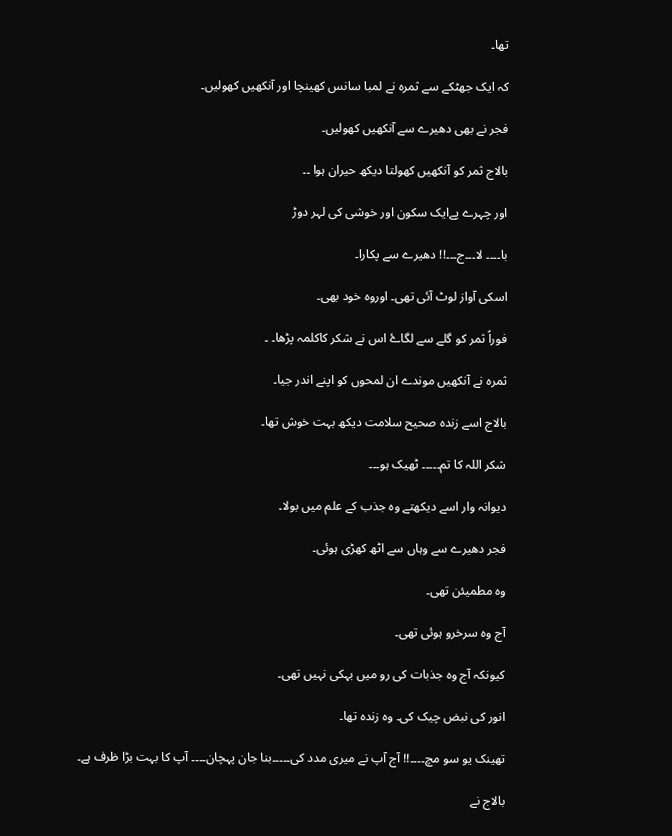تھا۔

کہ ایک جھٹکے سے ثمرہ نے لمبا سانس کھینچا اور آنکھیں کھولیں۔

فجر نے بھی دھیرے سے آنکھیں کھولیں۔

بالاج ثمر کو آنکھیں کھولتا دیکھ حیران ہوا ۔۔

اور چہرے پےایک سکون اور خوشی کی لہر دوڑ

با۔۔۔۔ لا۔۔۔ج۔۔۔!! دھیرے سے پکارا۔

اسکی آواز لوٹ آئی تھی۔ اوروہ خود بھی۔

فوراً ثمر کو گلے سے لگاۓ اس نے شکر کاکلمہ پڑھا۔ ۔

ثمرہ نے آنکھیں موندے ان لمحوں کو اپنے اندر جیا۔

بالاج اسے زندہ صحیح سلامت دیکھ بہت خوش تھا۔

شکر اللہ کا تم۔۔۔۔۔ ٹھیک ہو۔۔۔

دیوانہ وار اسے دیکھتے وہ جذب کے علم میں بولا۔

فجر دھیرے سے وہاں سے اٹھ کھڑی ہوئی۔

وہ مطمیئن تھی۔

آج وہ سرخرو ہوئی تھی۔

کیونکہ آج وہ جذبات کی رو میں بہکی نہیں تھی۔

انور کی نبض چیک کی۔ وہ زندہ تھا۔

تھینک یو سو مچ۔۔۔۔!! آج آپ نے میری مدد کی۔۔۔۔۔بنا جان پہچان۔۔۔۔ آپ کا بہت بڑا ظرف ہے۔

بالاج نے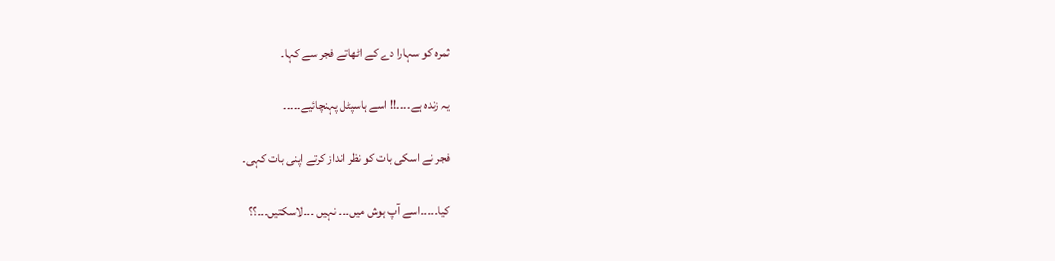ثمرہ کو سہارا دے کے اٹھاتے فجر سے کہا۔

یہ زندہ ہے۔۔۔۔!! اسے ہاسپٹل پہنچائیے۔۔۔۔۔

فجر نے اسکی بات کو نظر انداز کرتے اپنی بات کہی۔

کیا۔۔۔۔۔اسے آپ ہوش میں۔۔۔ نہیں ۔۔۔لاسکتیں۔۔۔؟؟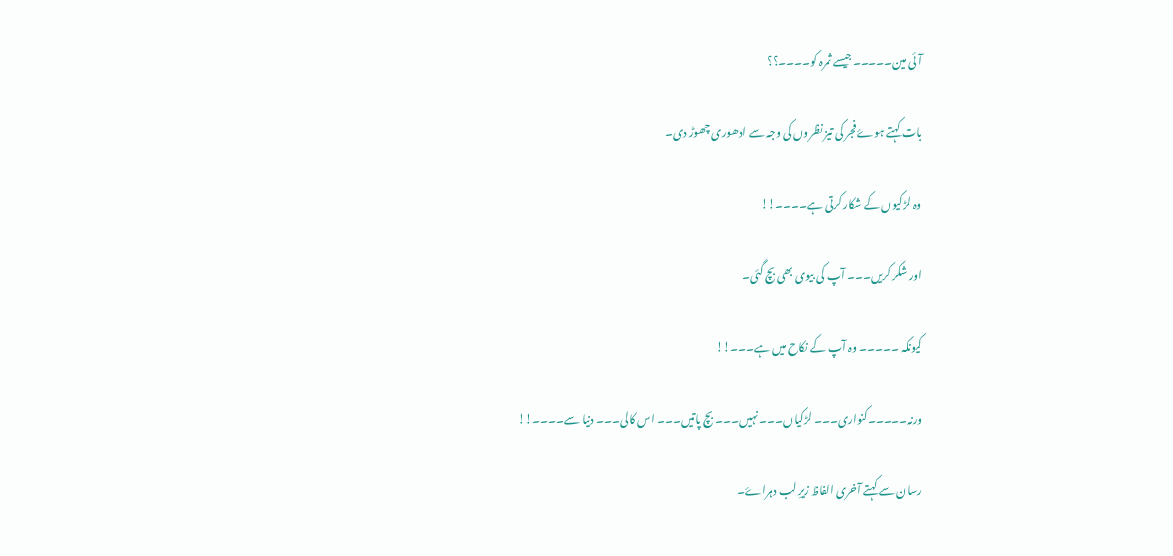آئی مین۔۔۔۔۔جیسے ثمرہ کو۔۔۔۔؟؟

بات کہتے ہوۓ فجر کی تیز نظروں کی وجہ سے ادھوری چھوڑ دی۔

وہ لڑکیوں کے شکار کرتی ہے۔۔۔۔!!

اور شکر کریں۔۔۔ آپ کی بیوی بھی بچ گئی۔

کیونکہ ۔۔۔۔۔ وہ آپ کے نکاح میں ہے۔۔۔!!

ورنہ۔۔۔۔۔کنواری۔۔۔ لڑکیاں۔۔۔ نہیں۔۔۔ بچ پاتیں۔۔۔ اس کالی۔۔۔ دنیا سے۔۔۔۔!!

رسان سے کہتے آخری الفاظ زیرِ لب دہراۓ۔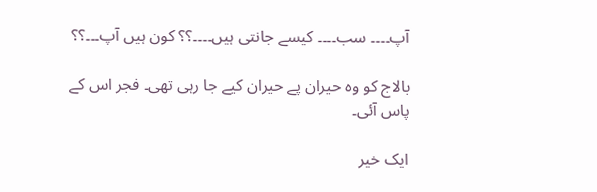آپ۔۔۔۔ سب۔۔۔۔ کیسے جانتی ہیں۔۔۔۔؟؟ کون ہیں آپ۔۔۔؟؟

بالاج کو وہ حیران پے حیران کیے جا رہی تھی۔ فجر اس کے پاس آئی۔

ایک خیر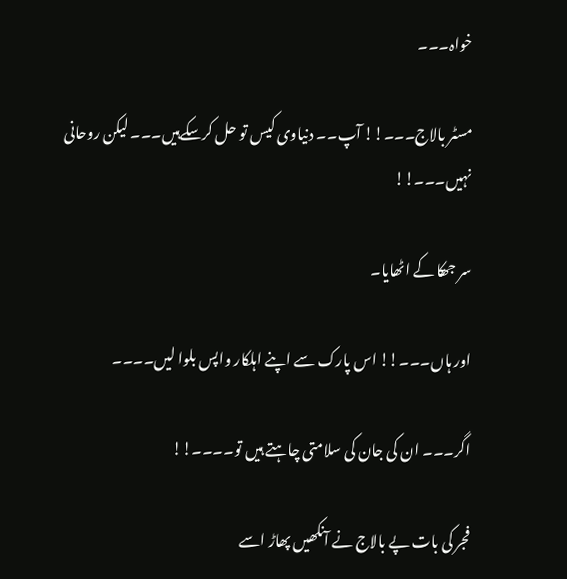خواہ۔۔۔

مسٹر بالاج۔۔۔!! آپ۔۔ دنیاوی کیس تو حل کرسکےہیں۔۔۔ لیکن روحانی نہیں۔۔۔!!

سر جھکا کے اٹھایا۔

اور ہاں۔۔۔!! اس پارک سے اپنے اہلکار واپس بلوا لیں۔۔۔۔

اگر۔۔۔ ان کی جان کی سلامتی چاہتے ہیں تو۔۔۔۔!!

فجر کی بات پے بالاج نے آنکھیں پھاڑ اسے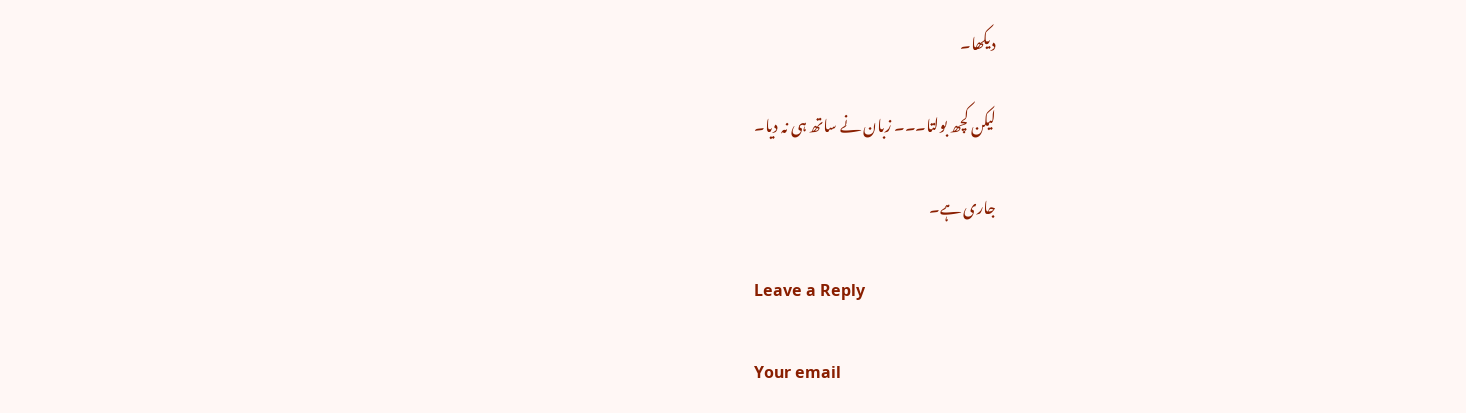دیکھا۔

لیکن کچھ بولتا۔۔۔ زبان نے ساتھ ہی نہ دیا۔

جاری ہے۔

Leave a Reply

Your email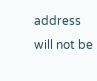address will not be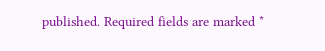published. Required fields are marked *